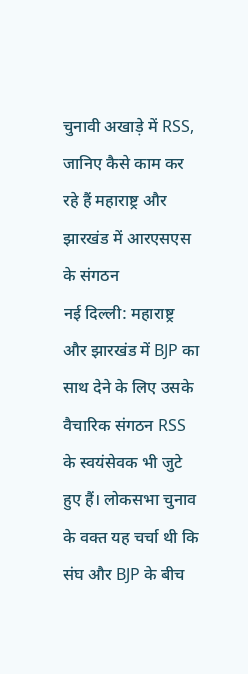चुनावी अखाड़े में RSS, जानिए कैसे काम कर रहे हैं महाराष्ट्र और झारखंड में आरएसएस के संगठन
नई दिल्ली: महाराष्ट्र और झारखंड में BJP का साथ देने के लिए उसके वैचारिक संगठन RSS के स्वयंसेवक भी जुटे हुए हैं। लोकसभा चुनाव के वक्त यह चर्चा थी कि संघ और BJP के बीच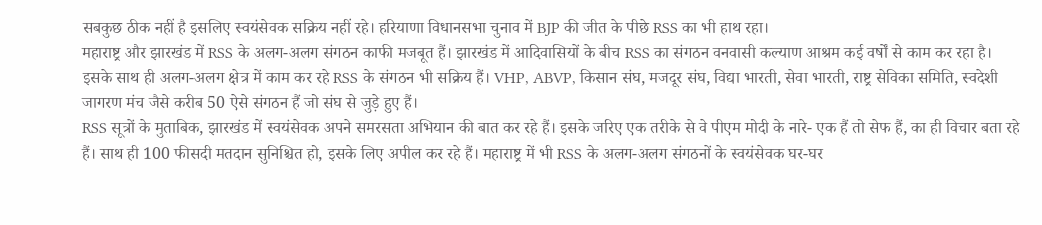सबकुछ ठीक नहीं है इसलिए स्वयंसेवक सक्रिय नहीं रहे। हरियाणा विधानसभा चुनाव में BJP की जीत के पीछे RSS का भी हाथ रहा।
महाराष्ट्र और झारखंड में RSS के अलग-अलग संगठन काफी मजबूत हैं। झारखंड में आदिवासियों के बीच RSS का संगठन वनवासी कल्याण आश्रम कई वर्षों से काम कर रहा है। इसके साथ ही अलग-अलग क्षेत्र में काम कर रहे RSS के संगठन भी सक्रिय हैं। VHP, ABVP, किसान संघ, मजदूर संघ, विद्या भारती, सेवा भारती, राष्ट्र सेविका समिति, स्वदेशी जागरण मंच जैसे करीब 50 ऐसे संगठन हैं जो संघ से जुड़े हुए हैं।
RSS सूत्रों के मुताबिक, झारखंड में स्वयंसेवक अपने समरसता अभियान की बात कर रहे हैं। इसके जरिए एक तरीके से वे पीएम मोदी के नारे- एक हैं तो सेफ हैं, का ही विचार बता रहे हैं। साथ ही 100 फीसदी मतदान सुनिश्चित हो, इसके लिए अपील कर रहे हैं। महाराष्ट्र में भी RSS के अलग-अलग संगठनों के स्वयंसेवक घर-घर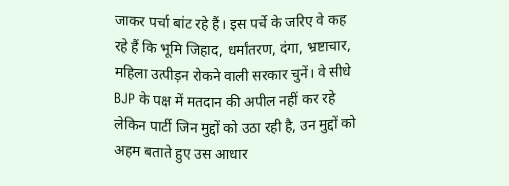जाकर पर्चा बांट रहे हैं। इस पर्चे के जरिए वे कह रहे हैं कि भूमि जिहाद, धर्मांतरण, दंगा, भ्रष्टाचार, महिला उत्पीड़न रोकने वाली सरकार चुनें। वे सीधे BJP के पक्ष में मतदान की अपील नहीं कर रहे लेकिन पार्टी जिन मुद्दों को उठा रही है, उन मुद्दों को अहम बताते हुए उस आधार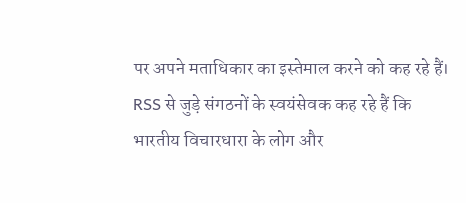पर अपने मताधिकार का इस्तेमाल करने को कह रहे हैं। RSS से जुड़े संगठनों के स्वयंसेवक कह रहे हैं कि भारतीय विचारधारा के लोग और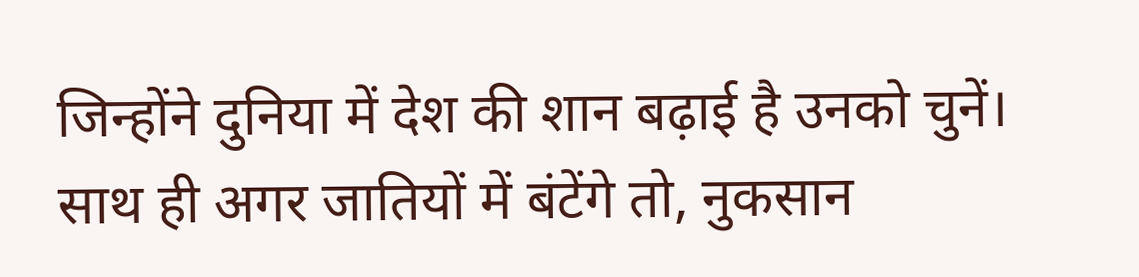जिन्होंने दुनिया में देश की शान बढ़ाई है उनको चुनें। साथ ही अगर जातियों में बंटेंगे तो, नुकसान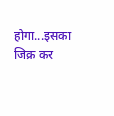होगा...इसका जिक्र कर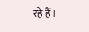रहे हैं।